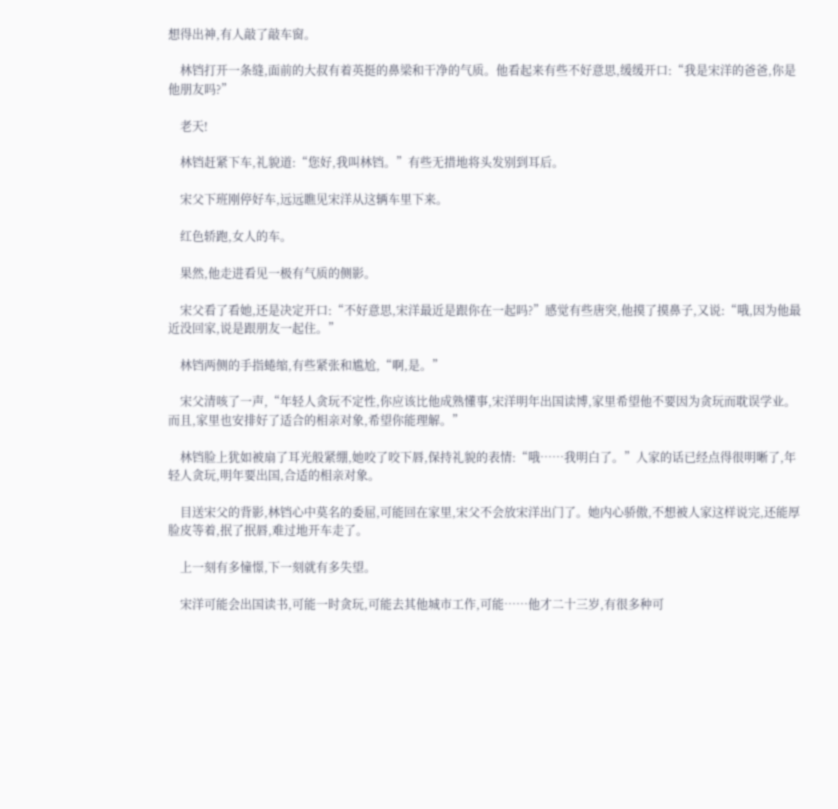想得出神,有人敲了敲车窗。

    林铛打开一条缝,面前的大叔有着英挺的鼻梁和干净的气质。他看起来有些不好意思,缓缓开口:“我是宋洋的爸爸,你是他朋友吗?”

    老天!

    林铛赶紧下车,礼貌道:“您好,我叫林铛。”有些无措地将头发别到耳后。

    宋父下班刚停好车,远远瞧见宋洋从这辆车里下来。

    红色轿跑,女人的车。

    果然,他走进看见一极有气质的侧影。

    宋父看了看她,还是决定开口:“不好意思,宋洋最近是跟你在一起吗?”感觉有些唐突,他摸了摸鼻子,又说:“哦,因为他最近没回家,说是跟朋友一起住。”

    林铛两侧的手指蜷缩,有些紧张和尴尬,“啊,是。”

    宋父清咳了一声,“年轻人贪玩不定性,你应该比他成熟懂事,宋洋明年出国读博,家里希望他不要因为贪玩而耽误学业。而且,家里也安排好了适合的相亲对象,希望你能理解。”

    林铛脸上犹如被扇了耳光般紧绷,她咬了咬下唇,保持礼貌的表情:“哦……我明白了。”人家的话已经点得很明晰了,年轻人贪玩,明年要出国,合适的相亲对象。

    目送宋父的背影,林铛心中莫名的委屈,可能回在家里,宋父不会放宋洋出门了。她内心骄傲,不想被人家这样说完,还能厚脸皮等着,抿了抿唇,难过地开车走了。

    上一刻有多憧憬,下一刻就有多失望。

    宋洋可能会出国读书,可能一时贪玩,可能去其他城市工作,可能……他才二十三岁,有很多种可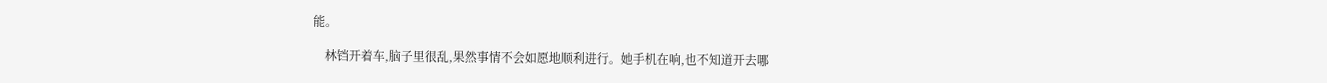能。

    林铛开着车,脑子里很乱,果然事情不会如愿地顺利进行。她手机在响,也不知道开去哪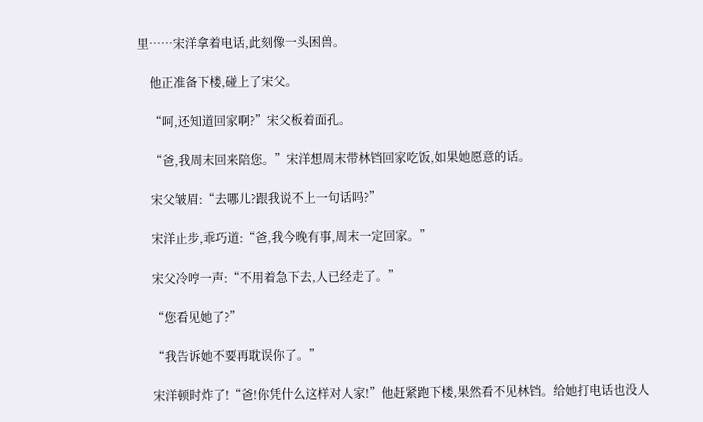里……宋洋拿着电话,此刻像一头困兽。

    他正准备下楼,碰上了宋父。

    “呵,还知道回家啊?”宋父板着面孔。

    “爸,我周末回来陪您。”宋洋想周末带林铛回家吃饭,如果她愿意的话。

    宋父皱眉:“去哪儿?跟我说不上一句话吗?”

    宋洋止步,乖巧道:“爸,我今晚有事,周末一定回家。”

    宋父冷哼一声:“不用着急下去,人已经走了。”

    “您看见她了?”

    “我告诉她不要再耽误你了。”

    宋洋顿时炸了!“爸!你凭什么这样对人家!”他赶紧跑下楼,果然看不见林铛。给她打电话也没人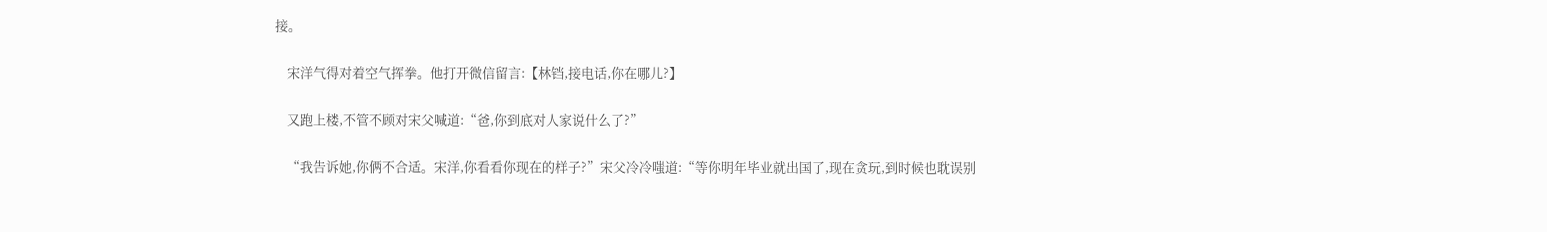接。

    宋洋气得对着空气挥拳。他打开微信留言:【林铛,接电话,你在哪儿?】

    又跑上楼,不管不顾对宋父喊道:“爸,你到底对人家说什么了?”

    “我告诉她,你俩不合适。宋洋,你看看你现在的样子?”宋父冷冷嗤道:“等你明年毕业就出国了,现在贪玩,到时候也耽误别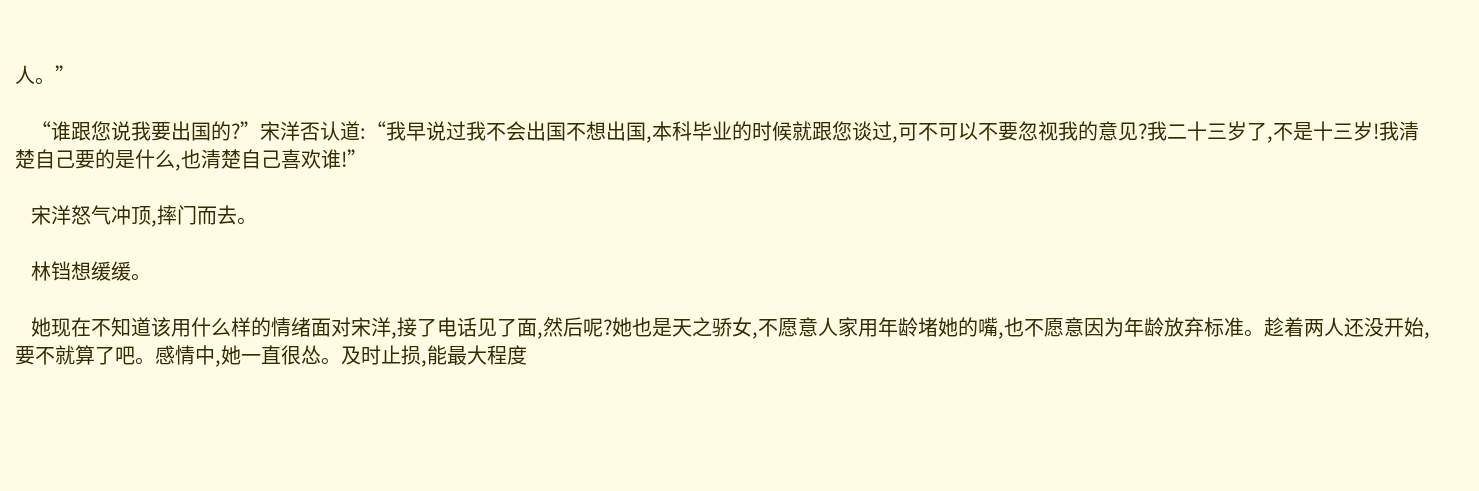人。”

    “谁跟您说我要出国的?”宋洋否认道:“我早说过我不会出国不想出国,本科毕业的时候就跟您谈过,可不可以不要忽视我的意见?我二十三岁了,不是十三岁!我清楚自己要的是什么,也清楚自己喜欢谁!”

    宋洋怒气冲顶,摔门而去。

    林铛想缓缓。

    她现在不知道该用什么样的情绪面对宋洋,接了电话见了面,然后呢?她也是天之骄女,不愿意人家用年龄堵她的嘴,也不愿意因为年龄放弃标准。趁着两人还没开始,要不就算了吧。感情中,她一直很怂。及时止损,能最大程度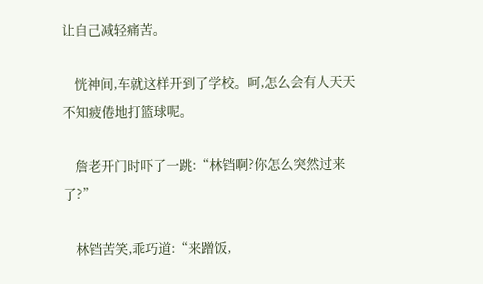让自己减轻痛苦。

    恍神间,车就这样开到了学校。呵,怎么会有人天天不知疲倦地打篮球呢。

    詹老开门时吓了一跳:“林铛啊?你怎么突然过来了?”

    林铛苦笑,乖巧道:“来蹭饭,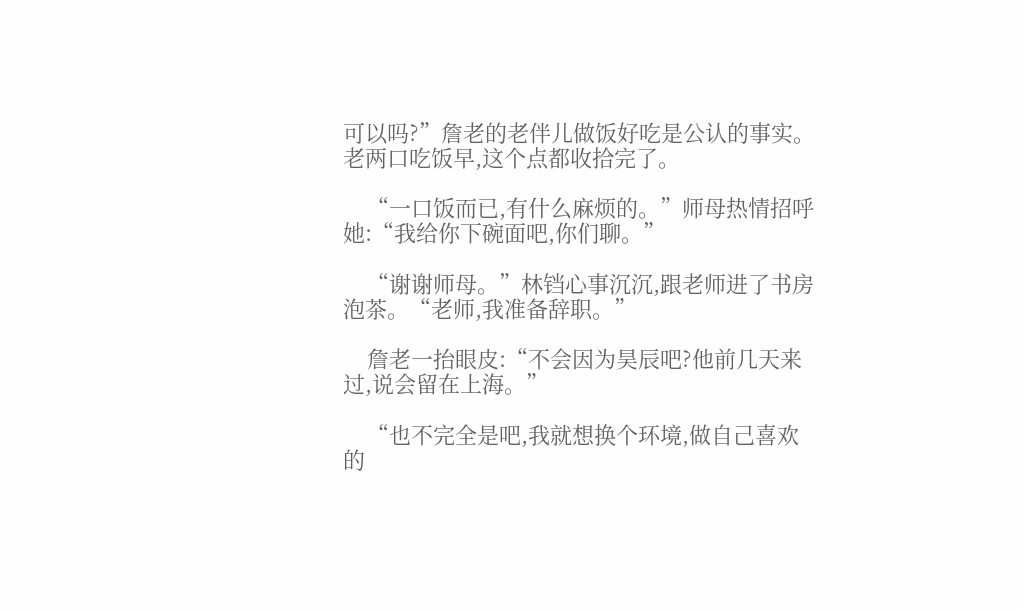可以吗?”詹老的老伴儿做饭好吃是公认的事实。老两口吃饭早,这个点都收拾完了。

    “一口饭而已,有什么麻烦的。”师母热情招呼她:“我给你下碗面吧,你们聊。”

    “谢谢师母。”林铛心事沉沉,跟老师进了书房泡茶。“老师,我准备辞职。”

    詹老一抬眼皮:“不会因为昊辰吧?他前几天来过,说会留在上海。”

    “也不完全是吧,我就想换个环境,做自己喜欢的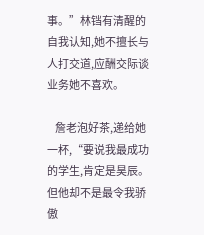事。”林铛有清醒的自我认知,她不擅长与人打交道,应酬交际谈业务她不喜欢。

    詹老泡好茶,递给她一杯,“要说我最成功的学生,肯定是昊辰。但他却不是最令我骄傲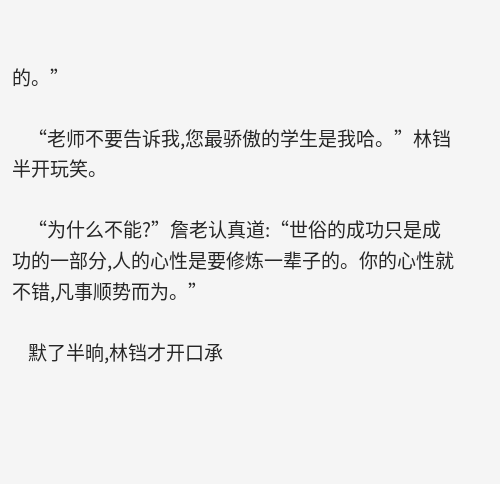的。”

    “老师不要告诉我,您最骄傲的学生是我哈。”林铛半开玩笑。

    “为什么不能?”詹老认真道:“世俗的成功只是成功的一部分,人的心性是要修炼一辈子的。你的心性就不错,凡事顺势而为。”

    默了半晌,林铛才开口承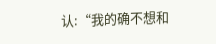认:“我的确不想和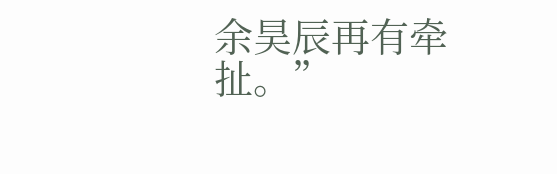余昊辰再有牵扯。”